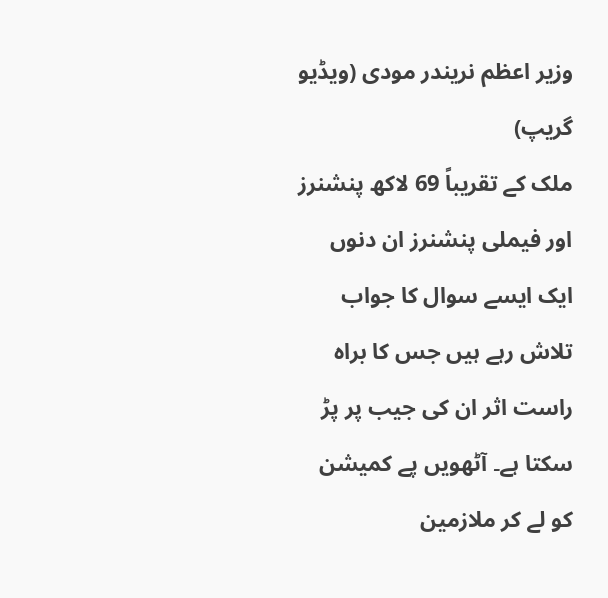وزیر اعظم نریندر مودی (ویڈیو گریپ)
ملک کے تقریباً 69 لاکھ پنشنرز اور فیملی پنشنرز ان دنوں ایک ایسے سوال کا جواب تلاش رہے ہیں جس کا براہ راست اثر ان کی جیب پر پڑ سکتا ہے۔ آٹھویں پے کمیشن کو لے کر ملازمین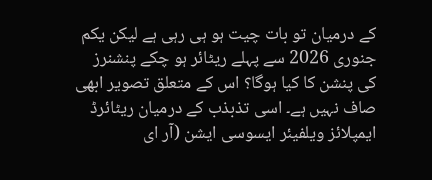کے درمیان تو بات چیت ہو ہی رہی ہے لیکن یکم جنوری 2026 سے پہلے ریٹائر ہو چکے پنشنرز کی پنشن کا کیا ہوگا؟ اس کے متعلق تصویر ابھی صاف نہیں ہے۔ اسی تذبذب کے درمیان ریٹائرڈ ایمپلائز ویلفیئر ایسوسی ایشن (آر ای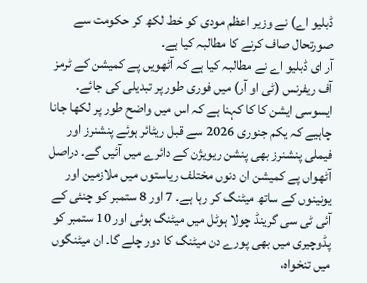ڈبلیو اے) نے وزیر اعظم مودی کو خط لکھ کر حکومت سے صورتحال صاف کرنے کا مطالبہ کیا ہے۔
آر ای ڈبلیو اے نے مطالبہ کیا ہے کہ آٹھویں پے کمیشن کے ٹرمز آف ریفرنس (ٹی او آر) میں فوری طور پر تبدیلی کی جائے۔ ایسوسی ایشن کا کا کہنا ہے کہ اس میں واضح طور پر لکھا جانا چاہیے کہ یکم جنوری 2026 سے قبل ریٹائر ہوئے پنشنرز اور فیملی پنشنرز بھی پنشن ریویژن کے دائرے میں آئیں گے۔ دراصل آٹھواں پے کمیشن ان دنوں مختلف ریاستوں میں ملازمین اور یونینوں کے ساتھ میٹنگ کر رہا ہے۔ 7 اور 8 ستمبر کو چنئی کے آئی ٹی سی گرینڈ چولا ہوٹل میں میٹنگ ہوئی اور 10 ستمبر کو پڈوچیری میں بھی پورے دن میٹنگ کا دور چلے گا۔ ان میٹنگوں میں تنخواہ،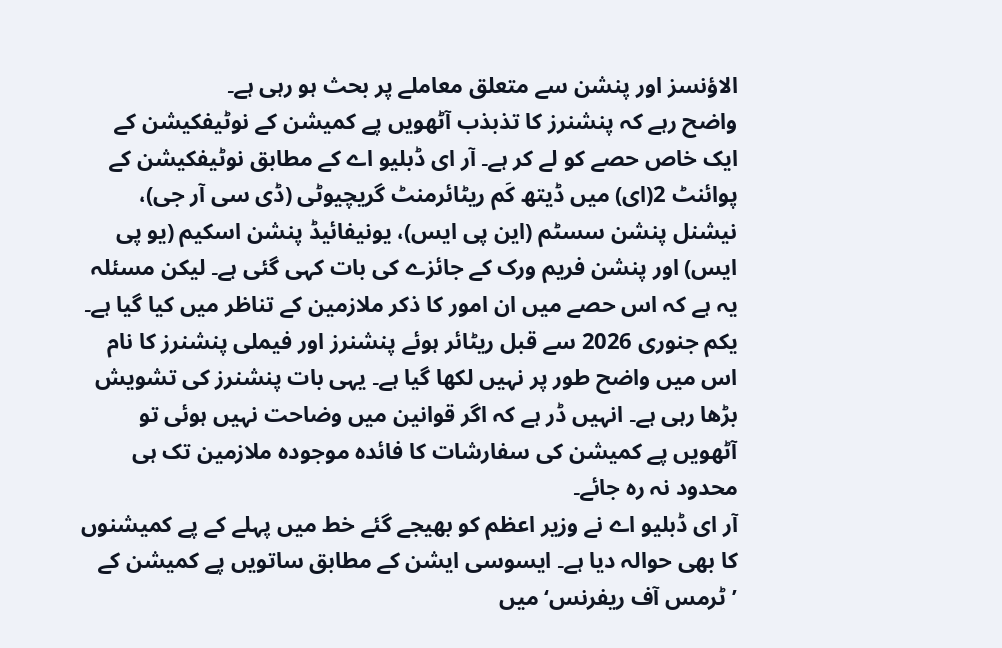الاؤنسز اور پنشن سے متعلق معاملے پر بحث ہو رہی ہے۔
واضح رہے کہ پنشنرز کا تذبذب آٹھویں پے کمیشن کے نوٹیفکیشن کے ایک خاص حصے کو لے کر ہے۔ آر ای ڈبلیو اے کے مطابق نوٹیفکیشن کے پوائنٹ 2(ای) میں ڈیتھ کَم ریٹائرمنٹ گریچیوٹی (ڈی سی آر جی)، نیشنل پنشن سسٹم (این پی ایس)، یونیفائیڈ پنشن اسکیم (یو پی ایس) اور پنشن فریم ورک کے جائزے کی بات کہی گئی ہے۔ لیکن مسئلہ یہ ہے کہ اس حصے میں ان امور کا ذکر ملازمین کے تناظر میں کیا گیا ہے۔ یکم جنوری 2026 سے قبل ریٹائر ہوئے پنشنرز اور فیملی پنشنرز کا نام اس میں واضح طور پر نہیں لکھا گیا ہے۔ یہی بات پنشنرز کی تشویش بڑھا رہی ہے۔ انہیں ڈر ہے کہ اگر قوانین میں وضاحت نہیں ہوئی تو آٹھویں پے کمیشن کی سفارشات کا فائدہ موجودہ ملازمین تک ہی محدود نہ رہ جائے۔
آر ای ڈبلیو اے نے وزیر اعظم کو بھیجے گئے خط میں پہلے کے پے کمیشنوں کا بھی حوالہ دیا ہے۔ ایسوسی ایشن کے مطابق ساتویں پے کمیشن کے ’ٹرمس آف ریفرنس‘ میں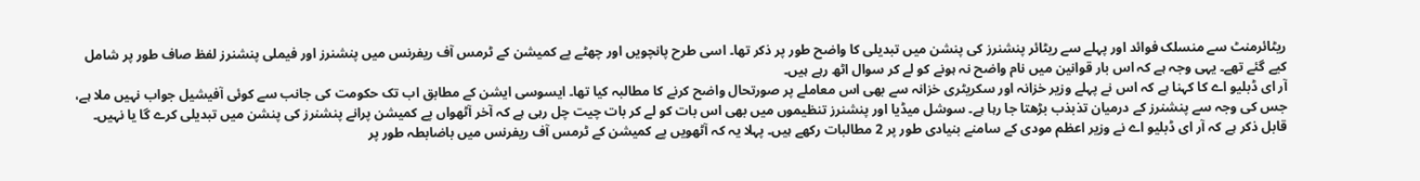ریٹائرمنٹ سے منسلک فوائد اور پہلے سے ریٹائر پنشنرز کی پنشن میں تبدیلی کا واضح طور پر ذکر تھا۔ اسی طرح پانچویں اور چھٹے پے کمیشن کے ٹرمس آف ریفرنس میں پنشنرز اور فیملی پنشنرز لفظ صاف طور پر شامل کیے گئے تھے۔ یہی وجہ ہے کہ اس بار قوانین میں نام واضح نہ ہونے کو لے کر سوال اٹھ رہے ہیں۔
آر ای ڈبلیو اے کا کہنا ہے کہ اس نے پہلے وزیر خزانہ اور سکریٹری خزانہ سے بھی اس معاملے پر صورتحال واضح کرنے کا مطالبہ کیا تھا۔ ایسوسی ایشن کے مطابق اب تک حکومت کی جانب سے کوئی آفیشیل جواب نہیں ملا ہے، جس کی وجہ سے پنشنرز کے درمیان تذبذب بڑھتا جا رہا ہے۔ سوشل میڈیا اور پنشنرز تنظیموں میں بھی اس بات کو لے کر بات چیت چل رہی ہے کہ آخر آٹھواں پے کمیشن پرانے پنشنرز کی پنشن میں تبدیلی کرے گا یا نہیں۔
قابل ذکر ہے کہ آر ای ڈبلیو اے نے وزیر اعظم مودی کے سامنے بنیادی طور پر 2 مطالبات رکھے ہیں۔ پہلا یہ کہ آٹھویں پے کمیشن کے ٹرمس آف ریفرنس میں باضابطہ طور پر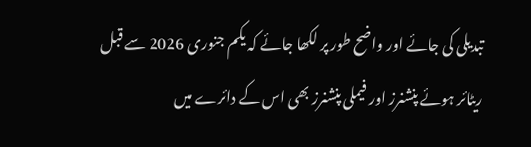تبدیلی کی جائے اور واضح طور پر لکھا جائے کہ یکم جنوری 2026 سے قبل ریٹائر ہوئے پنشنرز اور فیملی پنشنرز بھی اس کے دائرے میں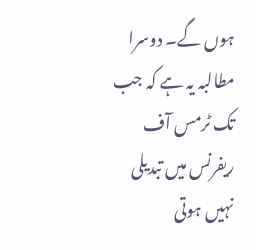ہوں گے۔ دوسرا مطالبہ یہ ہے کہ جب تک ٹرمس آف ریفرنس میں تبدیلی نہیں ہوتی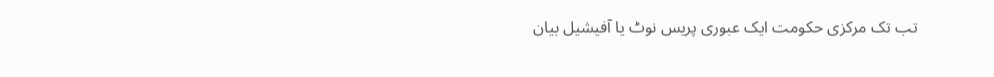تب تک مرکزی حکومت ایک عبوری پریس نوٹ یا آفیشیل بیان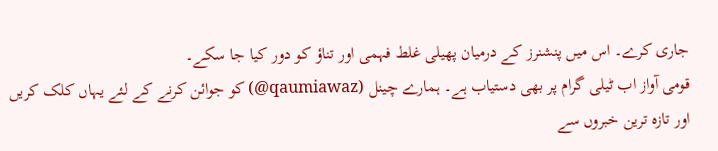جاری کرے۔ اس میں پنشنرز کے درمیان پھیلی غلط فہمی اور تناؤ کو دور کیا جا سکے۔
قومی آواز اب ٹیلی گرام پر بھی دستیاب ہے۔ ہمارے چینل (qaumiawaz@) کو جوائن کرنے کے لئے یہاں کلک کریں اور تازہ ترین خبروں سے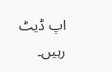اپ ڈیٹ رہیں۔